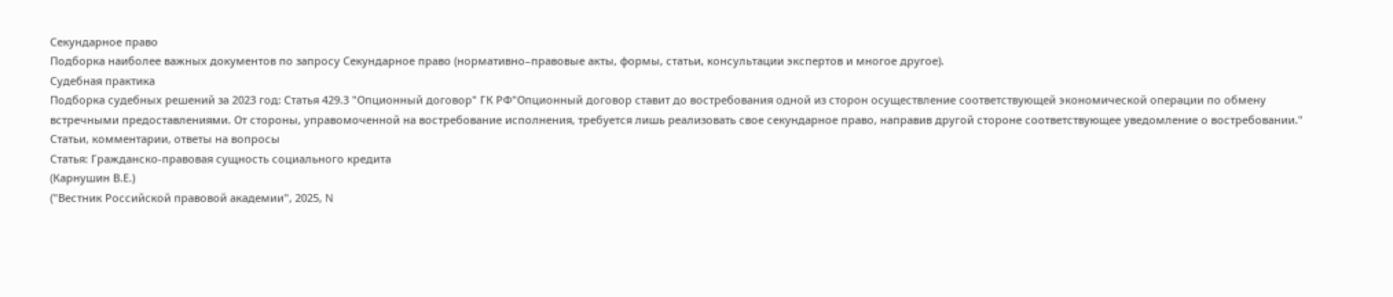Секундарное право
Подборка наиболее важных документов по запросу Секундарное право (нормативно–правовые акты, формы, статьи, консультации экспертов и многое другое).
Судебная практика
Подборка судебных решений за 2023 год: Статья 429.3 "Опционный договор" ГК РФ"Опционный договор ставит до востребования одной из сторон осуществление соответствующей экономической операции по обмену встречными предоставлениями. От стороны, управомоченной на востребование исполнения, требуется лишь реализовать свое секундарное право, направив другой стороне соответствующее уведомление о востребовании."
Статьи, комментарии, ответы на вопросы
Статья: Гражданско-правовая сущность социального кредита
(Карнушин В.Е.)
("Вестник Российской правовой академии", 2025, N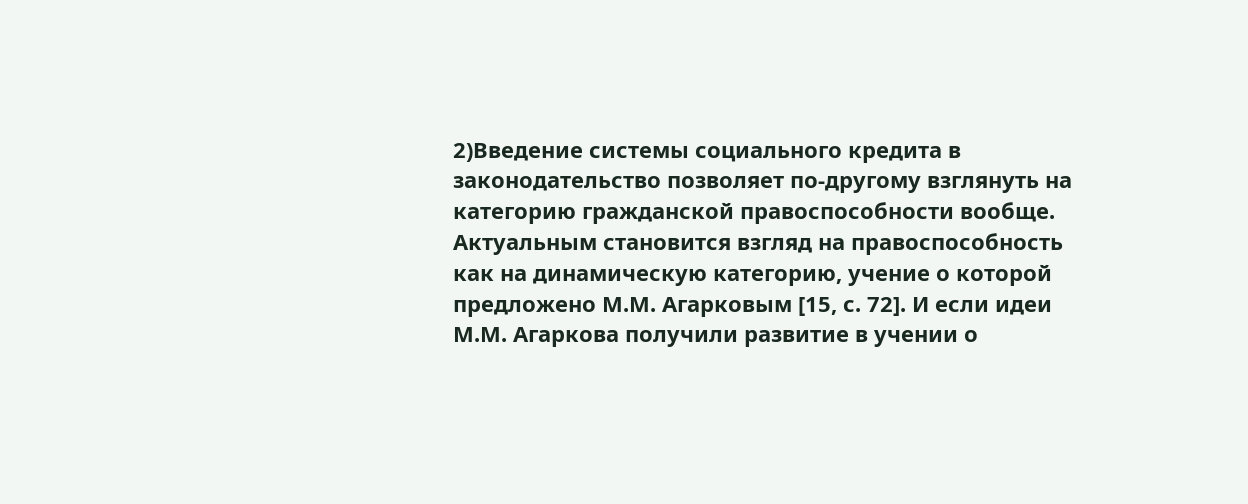2)Введение системы социального кредита в законодательство позволяет по-другому взглянуть на категорию гражданской правоспособности вообще. Актуальным становится взгляд на правоспособность как на динамическую категорию, учение о которой предложено М.М. Агарковым [15, с. 72]. И если идеи М.М. Агаркова получили развитие в учении о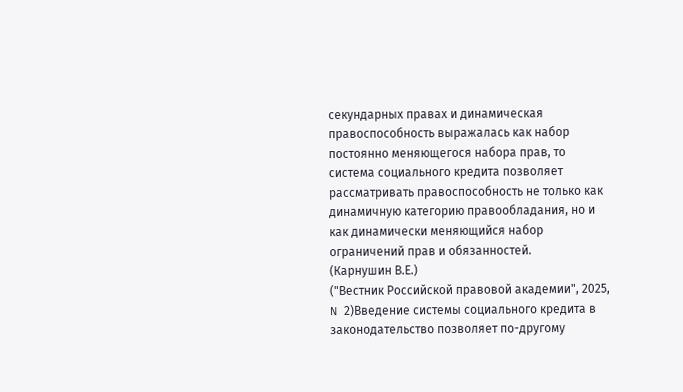секундарных правах и динамическая правоспособность выражалась как набор постоянно меняющегося набора прав, то система социального кредита позволяет рассматривать правоспособность не только как динамичную категорию правообладания, но и как динамически меняющийся набор ограничений прав и обязанностей.
(Карнушин В.Е.)
("Вестник Российской правовой академии", 2025, N 2)Введение системы социального кредита в законодательство позволяет по-другому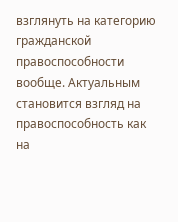взглянуть на категорию гражданской правоспособности вообще. Актуальным становится взгляд на правоспособность как на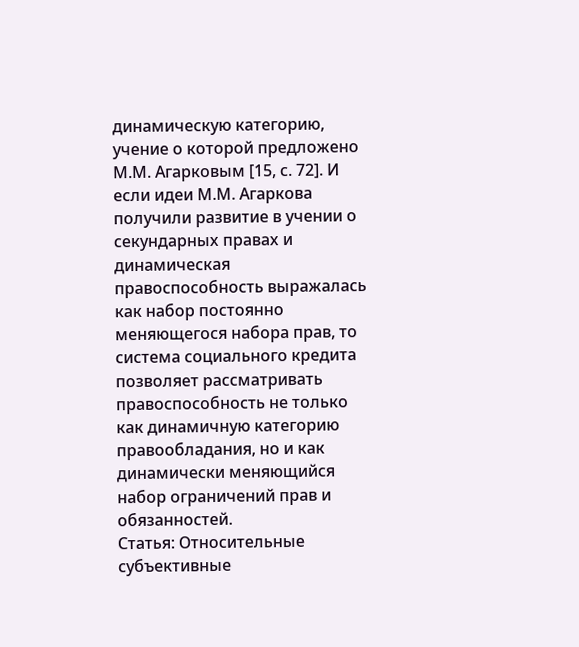динамическую категорию, учение о которой предложено М.М. Агарковым [15, с. 72]. И если идеи М.М. Агаркова получили развитие в учении о секундарных правах и динамическая правоспособность выражалась как набор постоянно меняющегося набора прав, то система социального кредита позволяет рассматривать правоспособность не только как динамичную категорию правообладания, но и как динамически меняющийся набор ограничений прав и обязанностей.
Статья: Относительные субъективные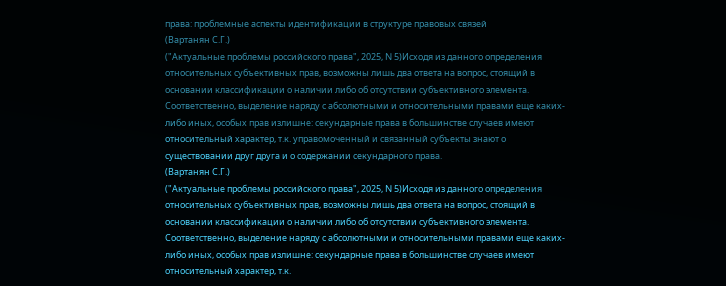права: проблемные аспекты идентификации в структуре правовых связей
(Вартанян С.Г.)
("Актуальные проблемы российского права", 2025, N 5)Исходя из данного определения относительных субъективных прав, возможны лишь два ответа на вопрос, стоящий в основании классификации о наличии либо об отсутствии субъективного элемента. Соответственно, выделение наряду с абсолютными и относительными правами еще каких-либо иных, особых прав излишне: секундарные права в большинстве случаев имеют относительный характер, т.к. управомоченный и связанный субъекты знают о существовании друг друга и о содержании секундарного права.
(Вартанян С.Г.)
("Актуальные проблемы российского права", 2025, N 5)Исходя из данного определения относительных субъективных прав, возможны лишь два ответа на вопрос, стоящий в основании классификации о наличии либо об отсутствии субъективного элемента. Соответственно, выделение наряду с абсолютными и относительными правами еще каких-либо иных, особых прав излишне: секундарные права в большинстве случаев имеют относительный характер, т.к.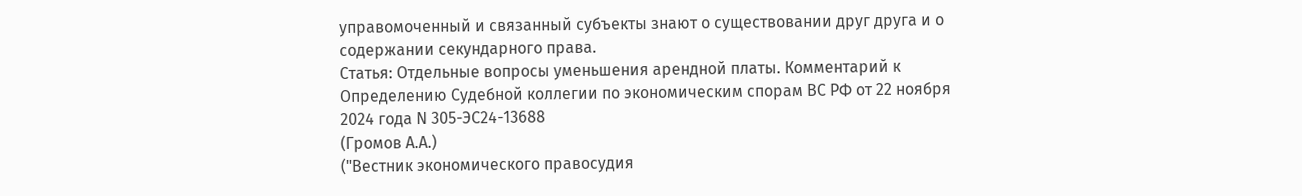управомоченный и связанный субъекты знают о существовании друг друга и о содержании секундарного права.
Статья: Отдельные вопросы уменьшения арендной платы. Комментарий к Определению Судебной коллегии по экономическим спорам ВС РФ от 22 ноября 2024 года N 305-ЭС24-13688
(Громов А.А.)
("Вестник экономического правосудия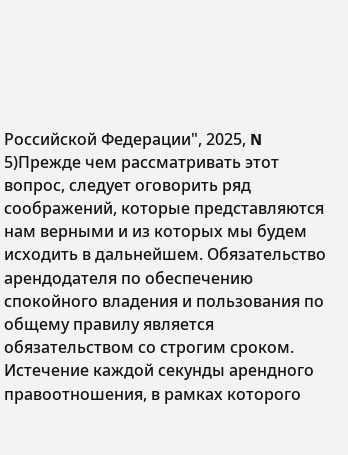Российской Федерации", 2025, N 5)Прежде чем рассматривать этот вопрос, следует оговорить ряд соображений, которые представляются нам верными и из которых мы будем исходить в дальнейшем. Обязательство арендодателя по обеспечению спокойного владения и пользования по общему правилу является обязательством со строгим сроком. Истечение каждой секунды арендного правоотношения, в рамках которого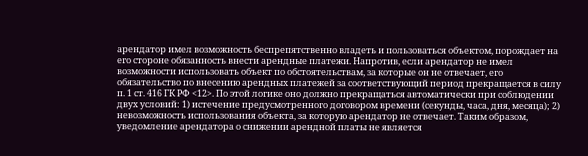арендатор имел возможность беспрепятственно владеть и пользоваться объектом, порождает на его стороне обязанность внести арендные платежи. Напротив, если арендатор не имел возможности использовать объект по обстоятельствам, за которые он не отвечает, его обязательство по внесению арендных платежей за соответствующий период прекращается в силу п. 1 ст. 416 ГК РФ <12>. По этой логике оно должно прекращаться автоматически при соблюдении двух условий: 1) истечение предусмотренного договором времени (секунды, часа, дня, месяца); 2) невозможность использования объекта, за которую арендатор не отвечает. Таким образом, уведомление арендатора о снижении арендной платы не является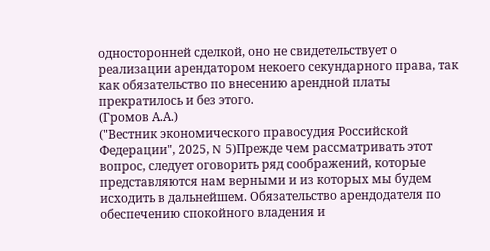односторонней сделкой, оно не свидетельствует о реализации арендатором некоего секундарного права, так как обязательство по внесению арендной платы прекратилось и без этого.
(Громов А.А.)
("Вестник экономического правосудия Российской Федерации", 2025, N 5)Прежде чем рассматривать этот вопрос, следует оговорить ряд соображений, которые представляются нам верными и из которых мы будем исходить в дальнейшем. Обязательство арендодателя по обеспечению спокойного владения и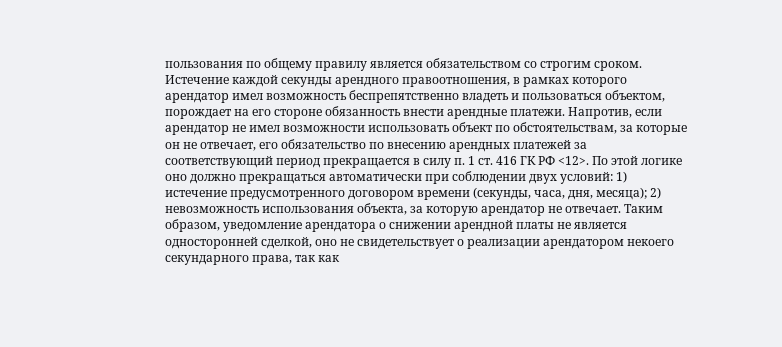пользования по общему правилу является обязательством со строгим сроком. Истечение каждой секунды арендного правоотношения, в рамках которого арендатор имел возможность беспрепятственно владеть и пользоваться объектом, порождает на его стороне обязанность внести арендные платежи. Напротив, если арендатор не имел возможности использовать объект по обстоятельствам, за которые он не отвечает, его обязательство по внесению арендных платежей за соответствующий период прекращается в силу п. 1 ст. 416 ГК РФ <12>. По этой логике оно должно прекращаться автоматически при соблюдении двух условий: 1) истечение предусмотренного договором времени (секунды, часа, дня, месяца); 2) невозможность использования объекта, за которую арендатор не отвечает. Таким образом, уведомление арендатора о снижении арендной платы не является односторонней сделкой, оно не свидетельствует о реализации арендатором некоего секундарного права, так как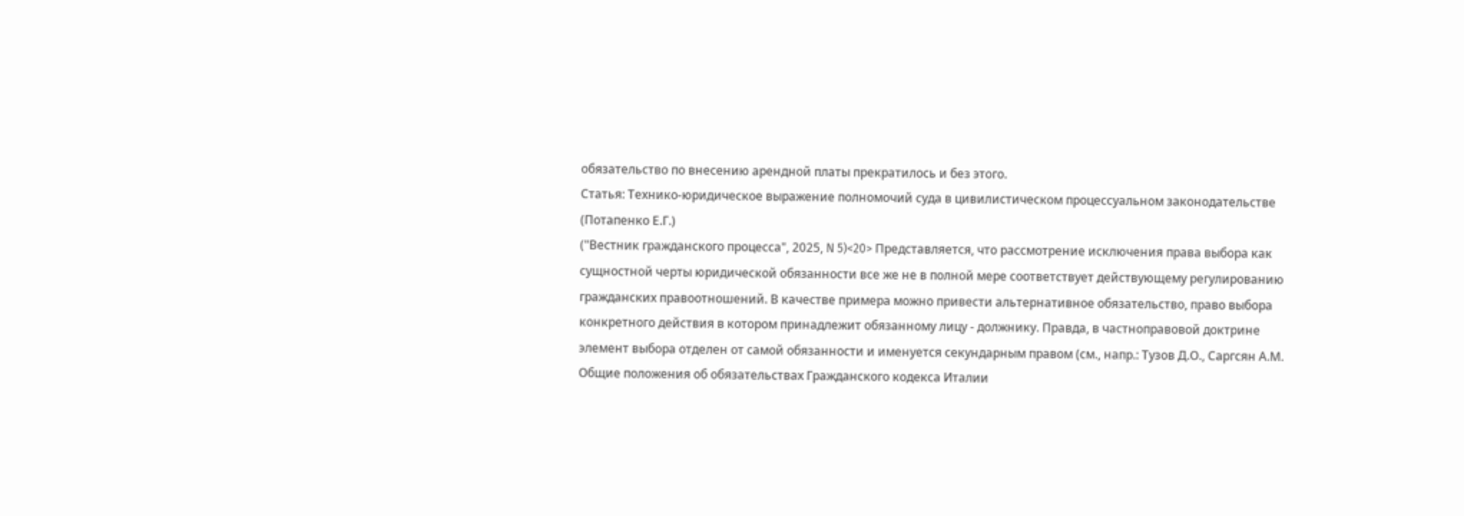обязательство по внесению арендной платы прекратилось и без этого.
Статья: Технико-юридическое выражение полномочий суда в цивилистическом процессуальном законодательстве
(Потапенко Е.Г.)
("Вестник гражданского процесса", 2025, N 5)<20> Представляется, что рассмотрение исключения права выбора как сущностной черты юридической обязанности все же не в полной мере соответствует действующему регулированию гражданских правоотношений. В качестве примера можно привести альтернативное обязательство, право выбора конкретного действия в котором принадлежит обязанному лицу - должнику. Правда, в частноправовой доктрине элемент выбора отделен от самой обязанности и именуется секундарным правом (см., напр.: Тузов Д.О., Саргсян А.М. Общие положения об обязательствах Гражданского кодекса Италии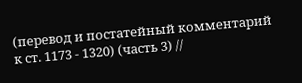(перевод и постатейный комментарий к ст. 1173 - 1320) (часть 3) //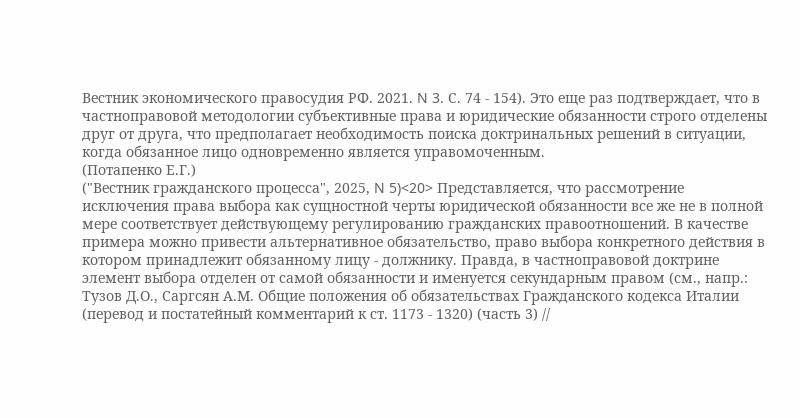Вестник экономического правосудия РФ. 2021. N 3. С. 74 - 154). Это еще раз подтверждает, что в частноправовой методологии субъективные права и юридические обязанности строго отделены друг от друга, что предполагает необходимость поиска доктринальных решений в ситуации, когда обязанное лицо одновременно является управомоченным.
(Потапенко Е.Г.)
("Вестник гражданского процесса", 2025, N 5)<20> Представляется, что рассмотрение исключения права выбора как сущностной черты юридической обязанности все же не в полной мере соответствует действующему регулированию гражданских правоотношений. В качестве примера можно привести альтернативное обязательство, право выбора конкретного действия в котором принадлежит обязанному лицу - должнику. Правда, в частноправовой доктрине элемент выбора отделен от самой обязанности и именуется секундарным правом (см., напр.: Тузов Д.О., Саргсян А.М. Общие положения об обязательствах Гражданского кодекса Италии (перевод и постатейный комментарий к ст. 1173 - 1320) (часть 3) //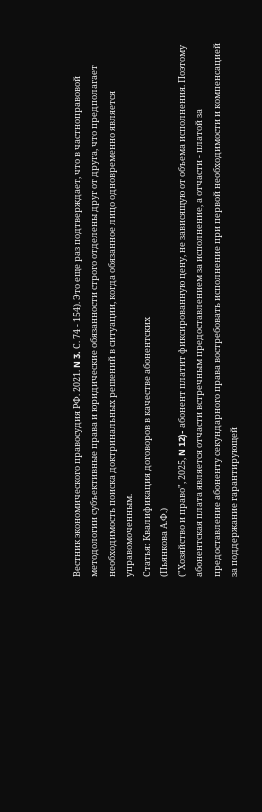Вестник экономического правосудия РФ. 2021. N 3. С. 74 - 154). Это еще раз подтверждает, что в частноправовой методологии субъективные права и юридические обязанности строго отделены друг от друга, что предполагает необходимость поиска доктринальных решений в ситуации, когда обязанное лицо одновременно является управомоченным.
Статья: Квалификация договоров в качестве абонентских
(Пьянкова А.Ф.)
("Хозяйство и право", 2025, N 12)- абонент платит фиксированную цену, не зависящую от объема исполнения. Поэтому абонентская плата является отчасти встречным предоставлением за исполнение, а отчасти - платой за предоставление абоненту секундарного права востребовать исполнение при первой необходимости и компенсацией за поддержание гарантирующей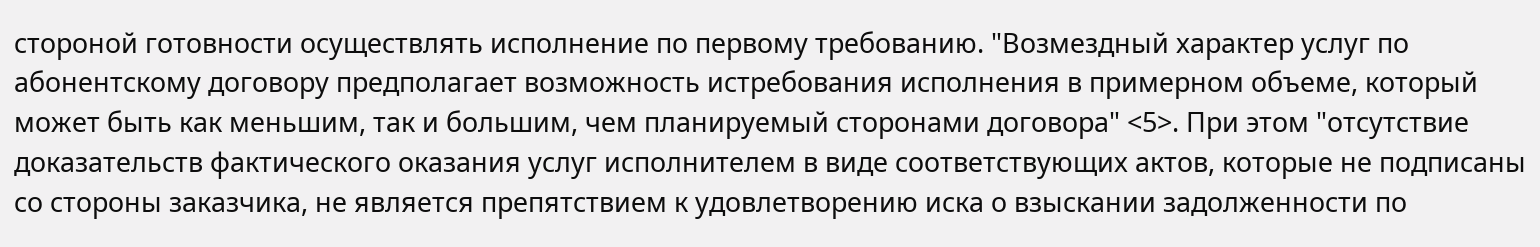стороной готовности осуществлять исполнение по первому требованию. "Возмездный характер услуг по абонентскому договору предполагает возможность истребования исполнения в примерном объеме, который может быть как меньшим, так и большим, чем планируемый сторонами договора" <5>. При этом "отсутствие доказательств фактического оказания услуг исполнителем в виде соответствующих актов, которые не подписаны со стороны заказчика, не является препятствием к удовлетворению иска о взыскании задолженности по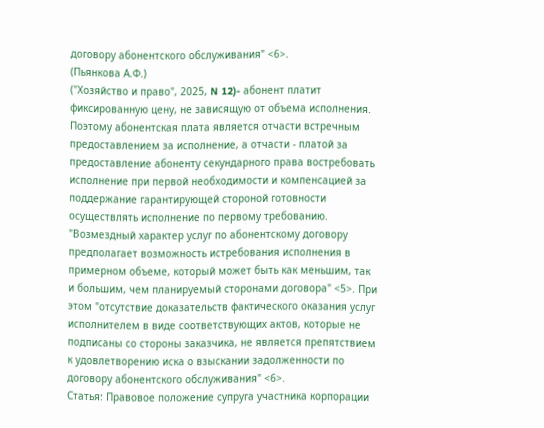договору абонентского обслуживания" <6>.
(Пьянкова А.Ф.)
("Хозяйство и право", 2025, N 12)- абонент платит фиксированную цену, не зависящую от объема исполнения. Поэтому абонентская плата является отчасти встречным предоставлением за исполнение, а отчасти - платой за предоставление абоненту секундарного права востребовать исполнение при первой необходимости и компенсацией за поддержание гарантирующей стороной готовности осуществлять исполнение по первому требованию. "Возмездный характер услуг по абонентскому договору предполагает возможность истребования исполнения в примерном объеме, который может быть как меньшим, так и большим, чем планируемый сторонами договора" <5>. При этом "отсутствие доказательств фактического оказания услуг исполнителем в виде соответствующих актов, которые не подписаны со стороны заказчика, не является препятствием к удовлетворению иска о взыскании задолженности по договору абонентского обслуживания" <6>.
Статья: Правовое положение супруга участника корпорации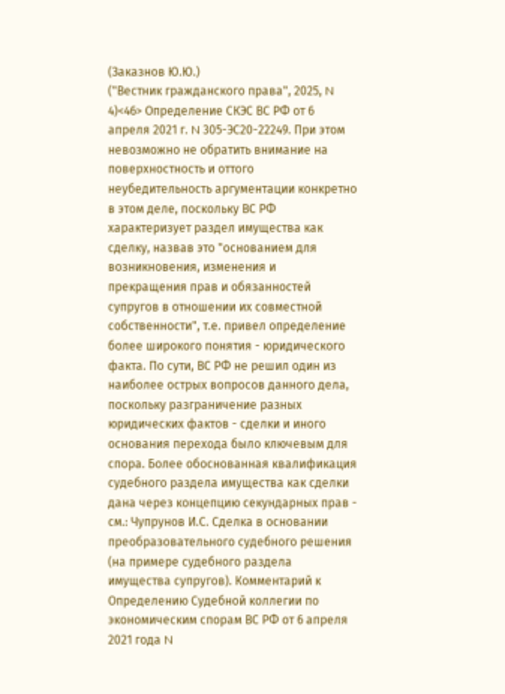(Заказнов Ю.Ю.)
("Вестник гражданского права", 2025, N 4)<46> Определение СКЭС ВС РФ от 6 апреля 2021 г. N 305-ЭС20-22249. При этом невозможно не обратить внимание на поверхностность и оттого неубедительность аргументации конкретно в этом деле, поскольку ВС РФ характеризует раздел имущества как сделку, назвав это "основанием для возникновения, изменения и прекращения прав и обязанностей супругов в отношении их совместной собственности", т.е. привел определение более широкого понятия - юридического факта. По сути, ВС РФ не решил один из наиболее острых вопросов данного дела, поскольку разграничение разных юридических фактов - сделки и иного основания перехода было ключевым для спора. Более обоснованная квалификация судебного раздела имущества как сделки дана через концепцию секундарных прав - см.: Чупрунов И.С. Сделка в основании преобразовательного судебного решения (на примере судебного раздела имущества супругов). Комментарий к Определению Судебной коллегии по экономическим спорам ВС РФ от 6 апреля 2021 года N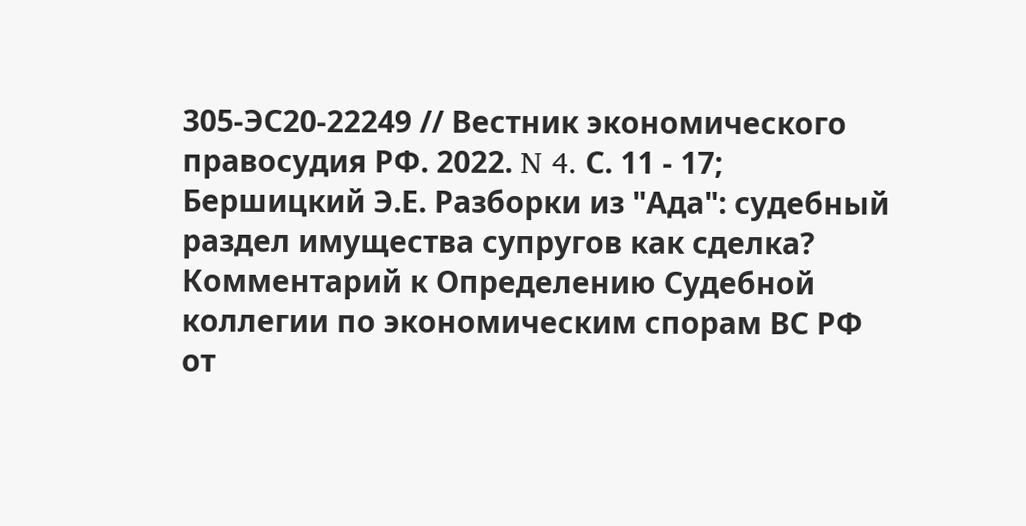305-ЭС20-22249 // Вестник экономического правосудия РФ. 2022. N 4. С. 11 - 17; Бершицкий Э.Е. Разборки из "Ада": судебный раздел имущества супругов как сделка? Комментарий к Определению Судебной коллегии по экономическим спорам ВС РФ от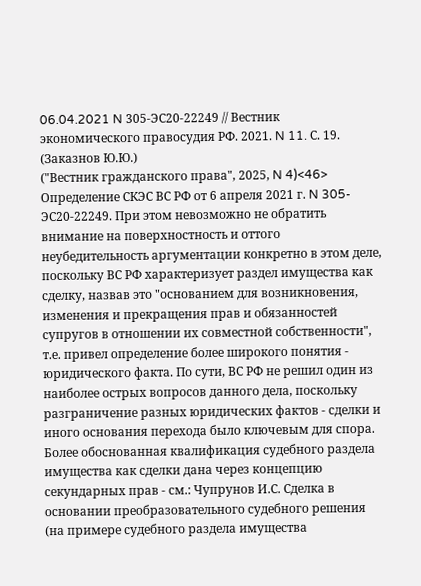06.04.2021 N 305-ЭС20-22249 // Вестник экономического правосудия РФ. 2021. N 11. С. 19.
(Заказнов Ю.Ю.)
("Вестник гражданского права", 2025, N 4)<46> Определение СКЭС ВС РФ от 6 апреля 2021 г. N 305-ЭС20-22249. При этом невозможно не обратить внимание на поверхностность и оттого неубедительность аргументации конкретно в этом деле, поскольку ВС РФ характеризует раздел имущества как сделку, назвав это "основанием для возникновения, изменения и прекращения прав и обязанностей супругов в отношении их совместной собственности", т.е. привел определение более широкого понятия - юридического факта. По сути, ВС РФ не решил один из наиболее острых вопросов данного дела, поскольку разграничение разных юридических фактов - сделки и иного основания перехода было ключевым для спора. Более обоснованная квалификация судебного раздела имущества как сделки дана через концепцию секундарных прав - см.: Чупрунов И.С. Сделка в основании преобразовательного судебного решения (на примере судебного раздела имущества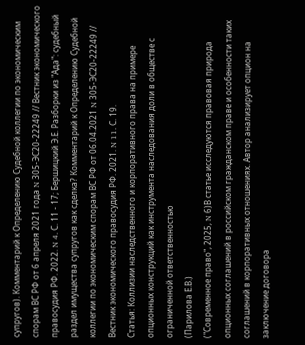супругов). Комментарий к Определению Судебной коллегии по экономическим спорам ВС РФ от 6 апреля 2021 года N 305-ЭС20-22249 // Вестник экономического правосудия РФ. 2022. N 4. С. 11 - 17; Бершицкий Э.Е. Разборки из "Ада": судебный раздел имущества супругов как сделка? Комментарий к Определению Судебной коллегии по экономическим спорам ВС РФ от 06.04.2021 N 305-ЭС20-22249 // Вестник экономического правосудия РФ. 2021. N 11. С. 19.
Статья: Коллизии наследственного и корпоративного права на примере опционных конструкций как инструмента наследования доли в обществе с ограниченной ответственностью
(Парилова Е.В.)
("Современное право", 2025, N 6)В статье исследуются правовая природа опционных соглашений в российском гражданском праве и особенности таких соглашений в корпоративных отношениях. Автор анализирует опцион на заключение договора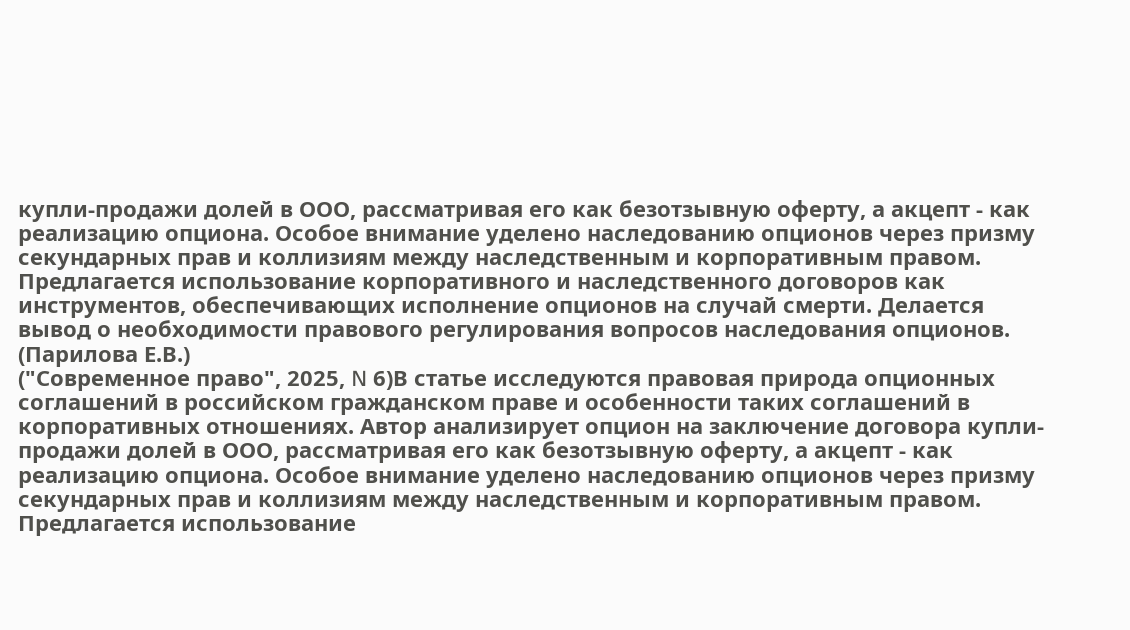купли-продажи долей в ООО, рассматривая его как безотзывную оферту, а акцепт - как реализацию опциона. Особое внимание уделено наследованию опционов через призму секундарных прав и коллизиям между наследственным и корпоративным правом. Предлагается использование корпоративного и наследственного договоров как инструментов, обеспечивающих исполнение опционов на случай смерти. Делается вывод о необходимости правового регулирования вопросов наследования опционов.
(Парилова Е.В.)
("Современное право", 2025, N 6)В статье исследуются правовая природа опционных соглашений в российском гражданском праве и особенности таких соглашений в корпоративных отношениях. Автор анализирует опцион на заключение договора купли-продажи долей в ООО, рассматривая его как безотзывную оферту, а акцепт - как реализацию опциона. Особое внимание уделено наследованию опционов через призму секундарных прав и коллизиям между наследственным и корпоративным правом. Предлагается использование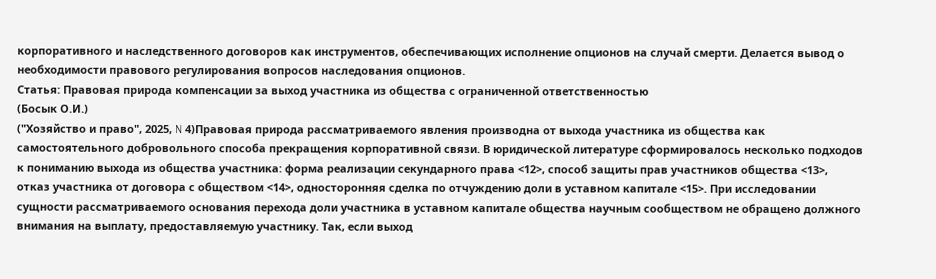корпоративного и наследственного договоров как инструментов, обеспечивающих исполнение опционов на случай смерти. Делается вывод о необходимости правового регулирования вопросов наследования опционов.
Статья: Правовая природа компенсации за выход участника из общества с ограниченной ответственностью
(Босык О.И.)
("Хозяйство и право", 2025, N 4)Правовая природа рассматриваемого явления производна от выхода участника из общества как самостоятельного добровольного способа прекращения корпоративной связи. В юридической литературе сформировалось несколько подходов к пониманию выхода из общества участника: форма реализации секундарного права <12>, способ защиты прав участников общества <13>, отказ участника от договора с обществом <14>, односторонняя сделка по отчуждению доли в уставном капитале <15>. При исследовании сущности рассматриваемого основания перехода доли участника в уставном капитале общества научным сообществом не обращено должного внимания на выплату, предоставляемую участнику. Так, если выход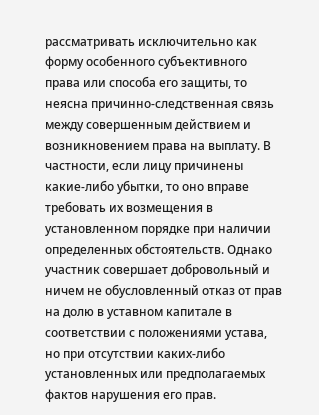рассматривать исключительно как форму особенного субъективного права или способа его защиты, то неясна причинно-следственная связь между совершенным действием и возникновением права на выплату. В частности, если лицу причинены какие-либо убытки, то оно вправе требовать их возмещения в установленном порядке при наличии определенных обстоятельств. Однако участник совершает добровольный и ничем не обусловленный отказ от прав на долю в уставном капитале в соответствии с положениями устава, но при отсутствии каких-либо установленных или предполагаемых фактов нарушения его прав.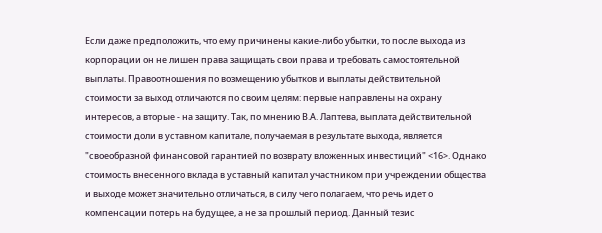Если даже предположить, что ему причинены какие-либо убытки, то после выхода из корпорации он не лишен права защищать свои права и требовать самостоятельной выплаты. Правоотношения по возмещению убытков и выплаты действительной стоимости за выход отличаются по своим целям: первые направлены на охрану интересов, а вторые - на защиту. Так, по мнению В.А. Лаптева, выплата действительной стоимости доли в уставном капитале, получаемая в результате выхода, является "своеобразной финансовой гарантией по возврату вложенных инвестиций" <16>. Однако стоимость внесенного вклада в уставный капитал участником при учреждении общества и выходе может значительно отличаться, в силу чего полагаем, что речь идет о компенсации потерь на будущее, а не за прошлый период. Данный тезис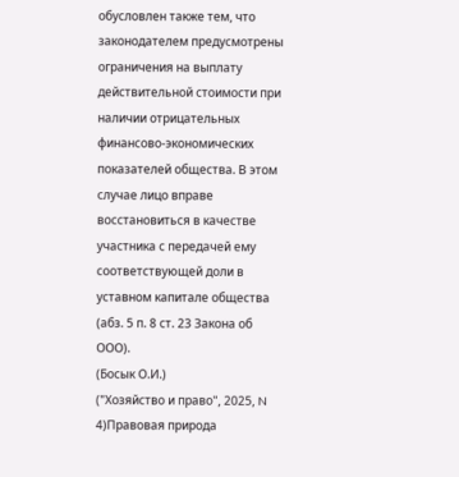обусловлен также тем, что законодателем предусмотрены ограничения на выплату действительной стоимости при наличии отрицательных финансово-экономических показателей общества. В этом случае лицо вправе восстановиться в качестве участника с передачей ему соответствующей доли в уставном капитале общества (абз. 5 п. 8 ст. 23 Закона об ООО).
(Босык О.И.)
("Хозяйство и право", 2025, N 4)Правовая природа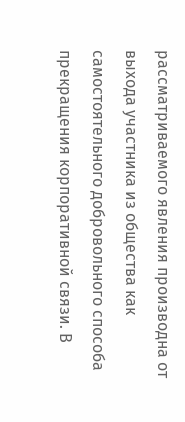рассматриваемого явления производна от выхода участника из общества как самостоятельного добровольного способа прекращения корпоративной связи. В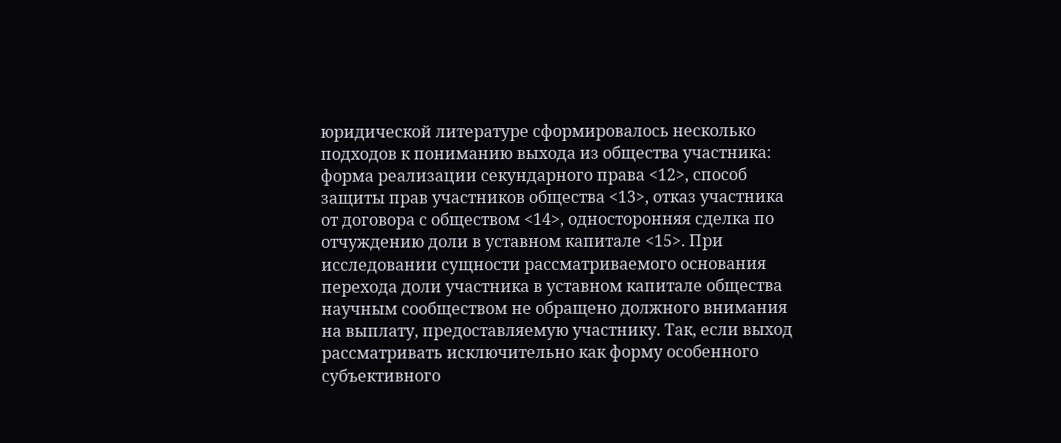юридической литературе сформировалось несколько подходов к пониманию выхода из общества участника: форма реализации секундарного права <12>, способ защиты прав участников общества <13>, отказ участника от договора с обществом <14>, односторонняя сделка по отчуждению доли в уставном капитале <15>. При исследовании сущности рассматриваемого основания перехода доли участника в уставном капитале общества научным сообществом не обращено должного внимания на выплату, предоставляемую участнику. Так, если выход рассматривать исключительно как форму особенного субъективного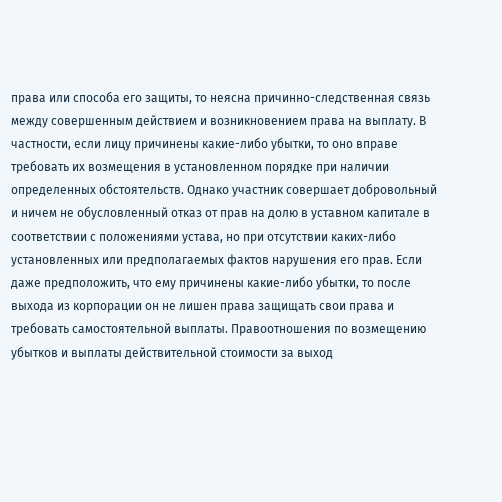права или способа его защиты, то неясна причинно-следственная связь между совершенным действием и возникновением права на выплату. В частности, если лицу причинены какие-либо убытки, то оно вправе требовать их возмещения в установленном порядке при наличии определенных обстоятельств. Однако участник совершает добровольный и ничем не обусловленный отказ от прав на долю в уставном капитале в соответствии с положениями устава, но при отсутствии каких-либо установленных или предполагаемых фактов нарушения его прав. Если даже предположить, что ему причинены какие-либо убытки, то после выхода из корпорации он не лишен права защищать свои права и требовать самостоятельной выплаты. Правоотношения по возмещению убытков и выплаты действительной стоимости за выход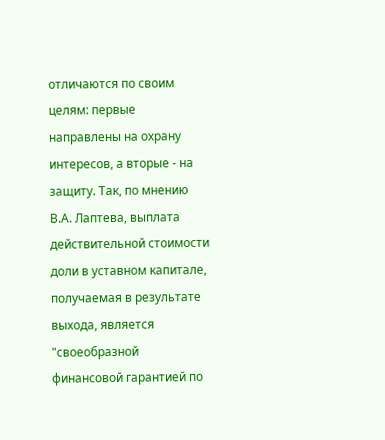отличаются по своим целям: первые направлены на охрану интересов, а вторые - на защиту. Так, по мнению В.А. Лаптева, выплата действительной стоимости доли в уставном капитале, получаемая в результате выхода, является "своеобразной финансовой гарантией по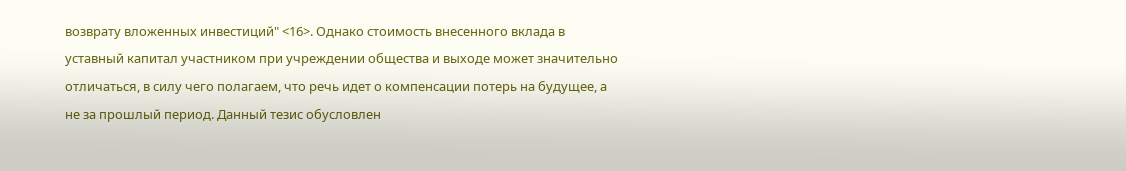возврату вложенных инвестиций" <16>. Однако стоимость внесенного вклада в уставный капитал участником при учреждении общества и выходе может значительно отличаться, в силу чего полагаем, что речь идет о компенсации потерь на будущее, а не за прошлый период. Данный тезис обусловлен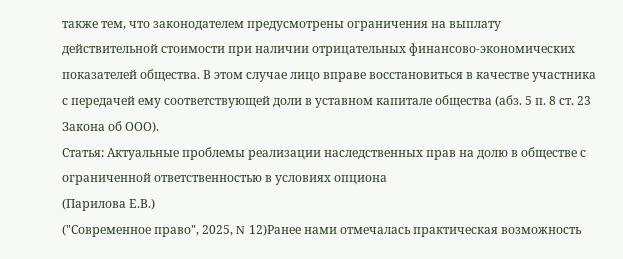также тем, что законодателем предусмотрены ограничения на выплату действительной стоимости при наличии отрицательных финансово-экономических показателей общества. В этом случае лицо вправе восстановиться в качестве участника с передачей ему соответствующей доли в уставном капитале общества (абз. 5 п. 8 ст. 23 Закона об ООО).
Статья: Актуальные проблемы реализации наследственных прав на долю в обществе с ограниченной ответственностью в условиях опциона
(Парилова Е.В.)
("Современное право", 2025, N 12)Ранее нами отмечалась практическая возможность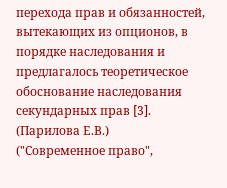перехода прав и обязанностей, вытекающих из опционов, в порядке наследования и предлагалось теоретическое обоснование наследования секундарных прав [3].
(Парилова Е.В.)
("Современное право",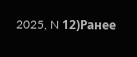2025, N 12)Ранее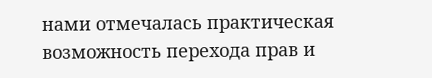нами отмечалась практическая возможность перехода прав и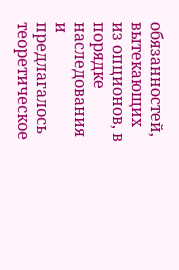обязанностей, вытекающих из опционов, в порядке наследования и предлагалось теоретическое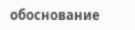обоснование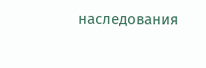наследования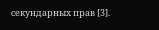секундарных прав [3].